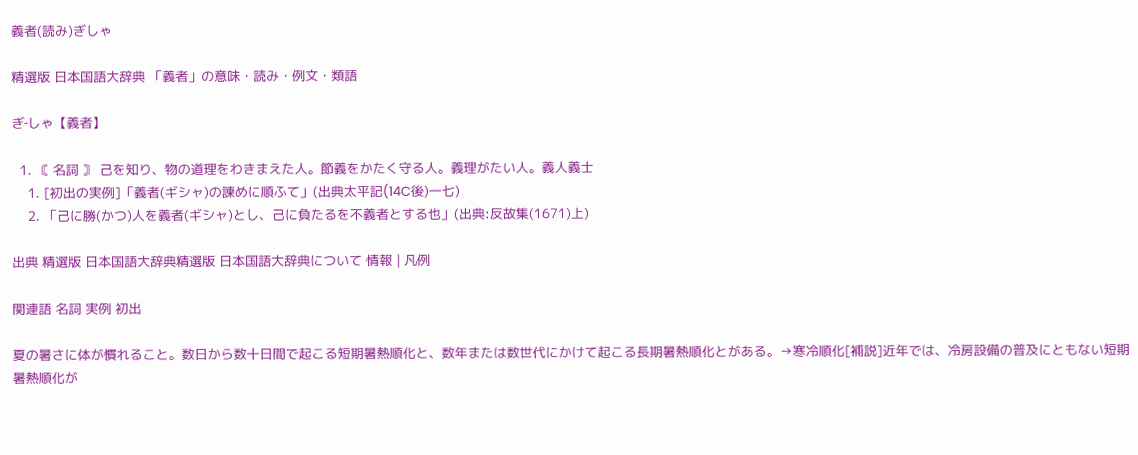義者(読み)ぎしゃ

精選版 日本国語大辞典 「義者」の意味・読み・例文・類語

ぎ‐しゃ【義者】

  1. 〘 名詞 〙 己を知り、物の道理をわきまえた人。節義をかたく守る人。義理がたい人。義人義士
    1. [初出の実例]「義者(ギシャ)の諫めに順ふて」(出典太平記(14C後)一七)
    2. 「己に勝(かつ)人を義者(ギシャ)とし、己に負たるを不義者とする也」(出典:反故集(1671)上)

出典 精選版 日本国語大辞典精選版 日本国語大辞典について 情報 | 凡例

関連語 名詞 実例 初出

夏の暑さに体が慣れること。数日から数十日間で起こる短期暑熱順化と、数年または数世代にかけて起こる長期暑熱順化とがある。→寒冷順化[補説]近年では、冷房設備の普及にともない短期暑熱順化が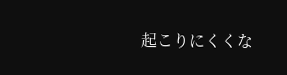起こりにくくな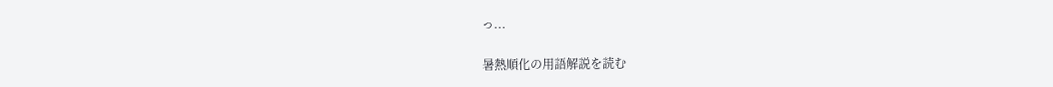っ...

暑熱順化の用語解説を読む